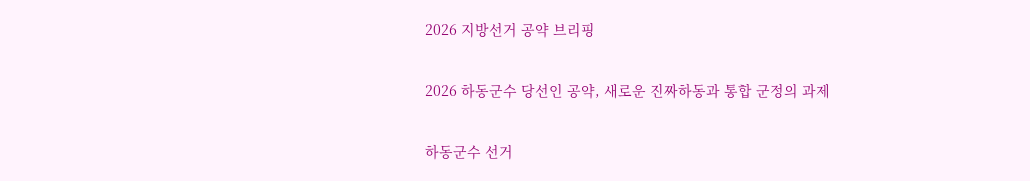2026 지방선거 공약 브리핑

2026 하동군수 당선인 공약, 새로운 진짜하동과 통합 군정의 과제

하동군수 선거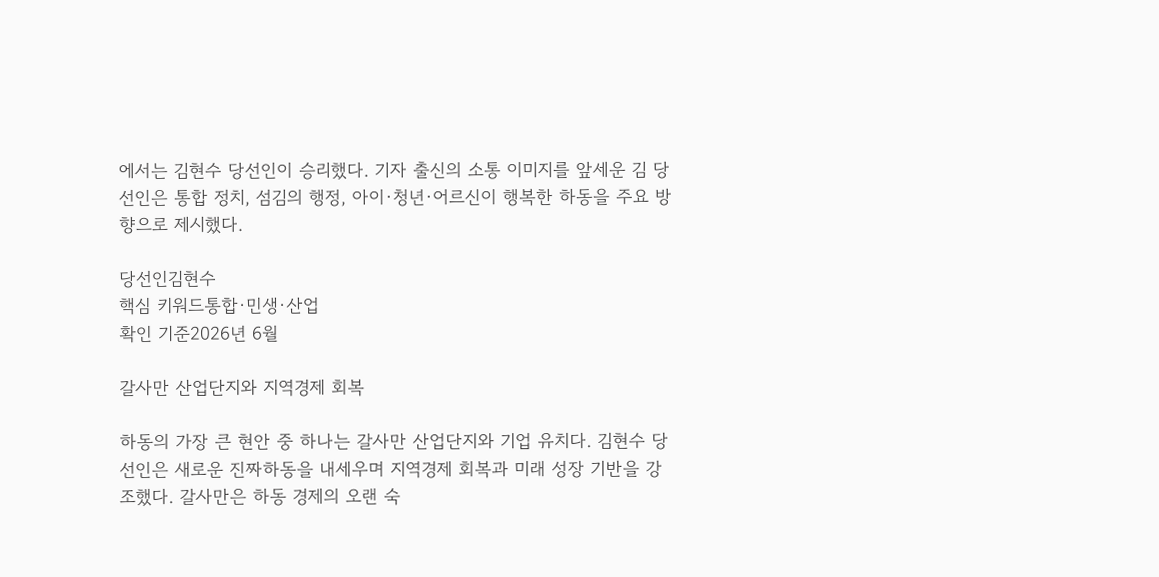에서는 김현수 당선인이 승리했다. 기자 출신의 소통 이미지를 앞세운 김 당선인은 통합 정치, 섬김의 행정, 아이·청년·어르신이 행복한 하동을 주요 방향으로 제시했다.

당선인김현수
핵심 키워드통합·민생·산업
확인 기준2026년 6월

갈사만 산업단지와 지역경제 회복

하동의 가장 큰 현안 중 하나는 갈사만 산업단지와 기업 유치다. 김현수 당선인은 새로운 진짜하동을 내세우며 지역경제 회복과 미래 성장 기반을 강조했다. 갈사만은 하동 경제의 오랜 숙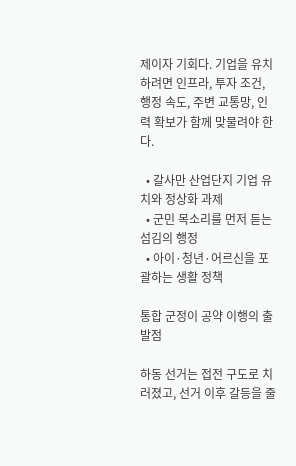제이자 기회다. 기업을 유치하려면 인프라, 투자 조건, 행정 속도, 주변 교통망, 인력 확보가 함께 맞물려야 한다.

  • 갈사만 산업단지 기업 유치와 정상화 과제
  • 군민 목소리를 먼저 듣는 섬김의 행정
  • 아이·청년·어르신을 포괄하는 생활 정책

통합 군정이 공약 이행의 출발점

하동 선거는 접전 구도로 치러졌고, 선거 이후 갈등을 줄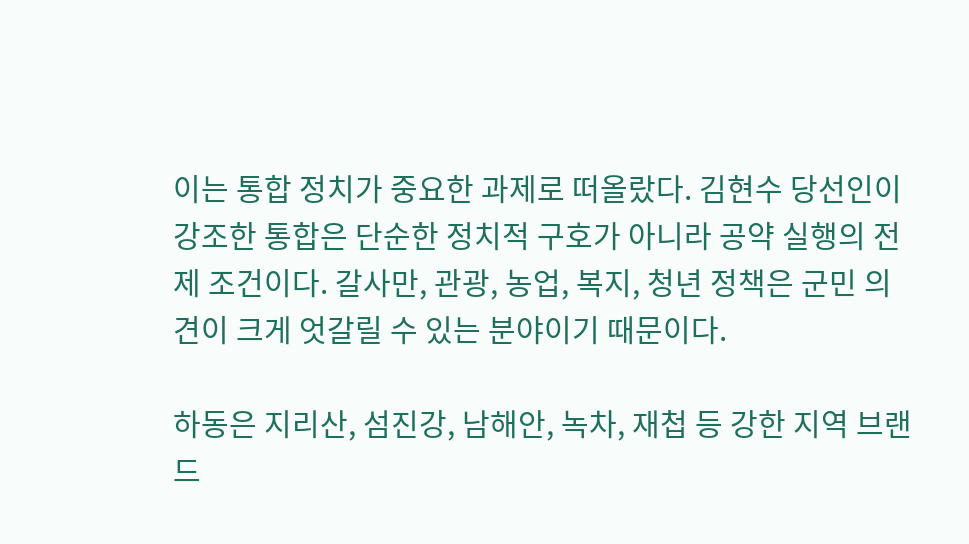이는 통합 정치가 중요한 과제로 떠올랐다. 김현수 당선인이 강조한 통합은 단순한 정치적 구호가 아니라 공약 실행의 전제 조건이다. 갈사만, 관광, 농업, 복지, 청년 정책은 군민 의견이 크게 엇갈릴 수 있는 분야이기 때문이다.

하동은 지리산, 섬진강, 남해안, 녹차, 재첩 등 강한 지역 브랜드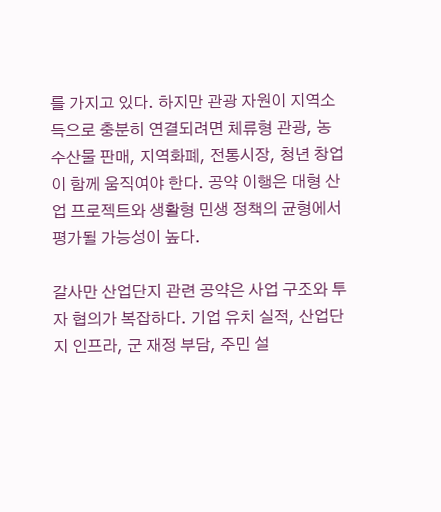를 가지고 있다. 하지만 관광 자원이 지역소득으로 충분히 연결되려면 체류형 관광, 농수산물 판매, 지역화폐, 전통시장, 청년 창업이 함께 움직여야 한다. 공약 이행은 대형 산업 프로젝트와 생활형 민생 정책의 균형에서 평가될 가능성이 높다.

갈사만 산업단지 관련 공약은 사업 구조와 투자 협의가 복잡하다. 기업 유치 실적, 산업단지 인프라, 군 재정 부담, 주민 설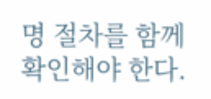명 절차를 함께 확인해야 한다.